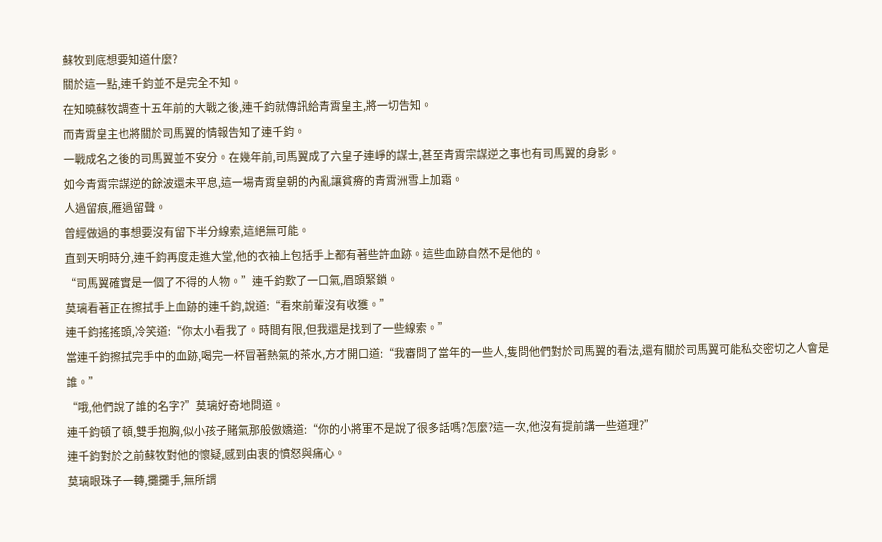蘇牧到底想要知道什麼?
關於這一點,連千鈞並不是完全不知。
在知曉蘇牧調查十五年前的大戰之後,連千鈞就傳訊給青霄皇主,將一切告知。
而青霄皇主也將關於司馬翼的情報告知了連千鈞。
一戰成名之後的司馬翼並不安分。在幾年前,司馬翼成了六皇子連崢的謀士,甚至青霄宗謀逆之事也有司馬翼的身影。
如今青霄宗謀逆的餘波還未平息,這一場青霄皇朝的內亂讓貧瘠的青霄洲雪上加霜。
人過留痕,雁過留聲。
曾經做過的事想要沒有留下半分線索,這絕無可能。
直到天明時分,連千鈞再度走進大堂,他的衣袖上包括手上都有著些許血跡。這些血跡自然不是他的。
“司馬翼確實是一個了不得的人物。”連千鈞歎了一口氣,眉頭緊鎖。
莫璃看著正在擦拭手上血跡的連千鈞,說道:“看來前輩沒有收獲。”
連千鈞搖搖頭,冷笑道:“你太小看我了。時間有限,但我還是找到了一些線索。”
當連千鈞擦拭完手中的血跡,喝完一杯冒著熱氣的茶水,方才開口道:“我審問了當年的一些人,隻問他們對於司馬翼的看法,還有關於司馬翼可能私交密切之人會是誰。”
“哦,他們說了誰的名字?”莫璃好奇地問道。
連千鈞頓了頓,雙手抱胸,似小孩子賭氣那般傲嬌道:“你的小將軍不是說了很多話嗎?怎麼?這一次,他沒有提前講一些道理?”
連千鈞對於之前蘇牧對他的懷疑,感到由衷的憤怒與痛心。
莫璃眼珠子一轉,攤攤手,無所謂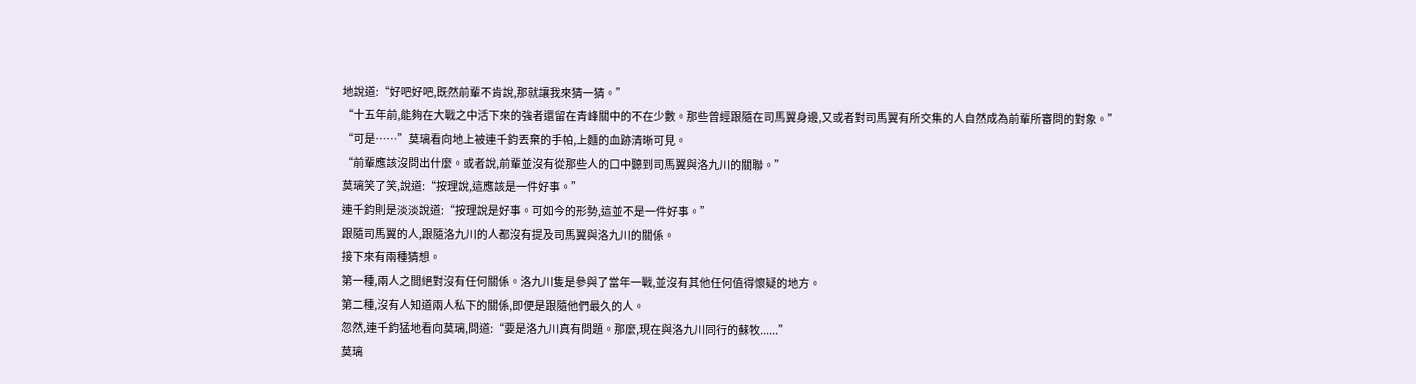地說道:“好吧好吧,既然前輩不肯說,那就讓我來猜一猜。”
“十五年前,能夠在大戰之中活下來的強者還留在青峰關中的不在少數。那些曾經跟隨在司馬翼身邊,又或者對司馬翼有所交集的人自然成為前輩所審問的對象。”
“可是……”莫璃看向地上被連千鈞丟棄的手帕,上麵的血跡清晰可見。
“前輩應該沒問出什麼。或者說,前輩並沒有從那些人的口中聽到司馬翼與洛九川的關聯。”
莫璃笑了笑,說道:“按理說,這應該是一件好事。”
連千鈞則是淡淡說道:“按理說是好事。可如今的形勢,這並不是一件好事。”
跟隨司馬翼的人,跟隨洛九川的人都沒有提及司馬翼與洛九川的關係。
接下來有兩種猜想。
第一種,兩人之間絕對沒有任何關係。洛九川隻是參與了當年一戰,並沒有其他任何值得懷疑的地方。
第二種,沒有人知道兩人私下的關係,即便是跟隨他們最久的人。
忽然,連千鈞猛地看向莫璃,問道:“要是洛九川真有問題。那麼,現在與洛九川同行的蘇牧......”
莫璃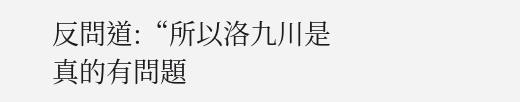反問道:“所以洛九川是真的有問題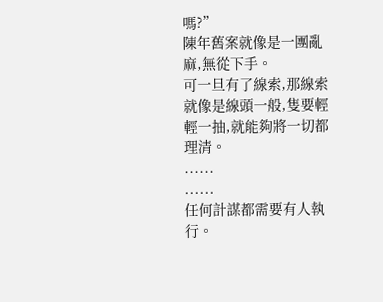嗎?”
陳年舊案就像是一團亂麻,無從下手。
可一旦有了線索,那線索就像是線頭一般,隻要輕輕一抽,就能夠將一切都理清。
......
......
任何計謀都需要有人執行。